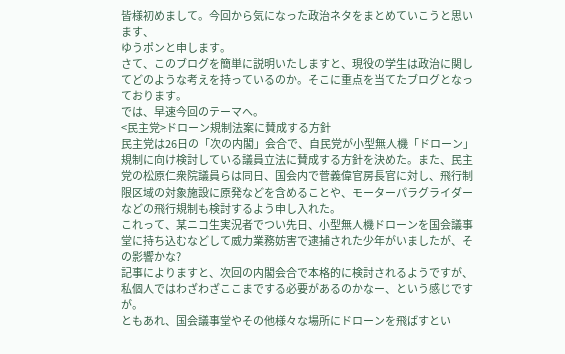皆様初めまして。今回から気になった政治ネタをまとめていこうと思います、
ゆうポンと申します。
さて、このブログを簡単に説明いたしますと、現役の学生は政治に関してどのような考えを持っているのか。そこに重点を当てたブログとなっております。
では、早速今回のテーマへ。
<民主党>ドローン規制法案に賛成する方針
民主党は26日の「次の内閣」会合で、自民党が小型無人機「ドローン」規制に向け検討している議員立法に賛成する方針を決めた。また、民主党の松原仁衆院議員らは同日、国会内で菅義偉官房長官に対し、飛行制限区域の対象施設に原発などを含めることや、モーターパラグライダーなどの飛行規制も検討するよう申し入れた。
これって、某ニコ生実況者でつい先日、小型無人機ドローンを国会議事堂に持ち込むなどして威力業務妨害で逮捕された少年がいましたが、その影響かな?
記事によりますと、次回の内閣会合で本格的に検討されるようですが、私個人ではわざわざここまでする必要があるのかなー、という感じですが。
ともあれ、国会議事堂やその他様々な場所にドローンを飛ばすとい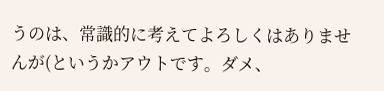うのは、常識的に考えてよろしくはありませんが(というかアウトです。ダメ、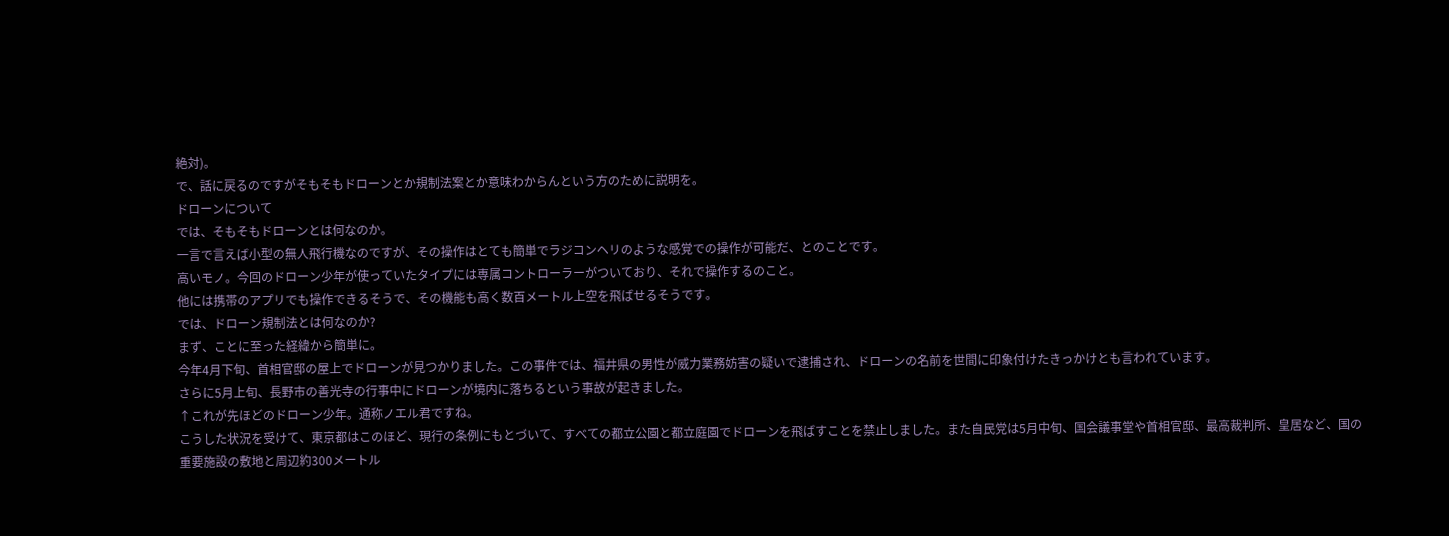絶対)。
で、話に戻るのですがそもそもドローンとか規制法案とか意味わからんという方のために説明を。
ドローンについて
では、そもそもドローンとは何なのか。
一言で言えば小型の無人飛行機なのですが、その操作はとても簡単でラジコンヘリのような感覚での操作が可能だ、とのことです。
高いモノ。今回のドローン少年が使っていたタイプには専属コントローラーがついており、それで操作するのこと。
他には携帯のアプリでも操作できるそうで、その機能も高く数百メートル上空を飛ばせるそうです。
では、ドローン規制法とは何なのか?
まず、ことに至った経緯から簡単に。
今年4月下旬、首相官邸の屋上でドローンが見つかりました。この事件では、福井県の男性が威力業務妨害の疑いで逮捕され、ドローンの名前を世間に印象付けたきっかけとも言われています。
さらに5月上旬、長野市の善光寺の行事中にドローンが境内に落ちるという事故が起きました。
↑これが先ほどのドローン少年。通称ノエル君ですね。
こうした状況を受けて、東京都はこのほど、現行の条例にもとづいて、すべての都立公園と都立庭園でドローンを飛ばすことを禁止しました。また自民党は5月中旬、国会議事堂や首相官邸、最高裁判所、皇居など、国の重要施設の敷地と周辺約300メートル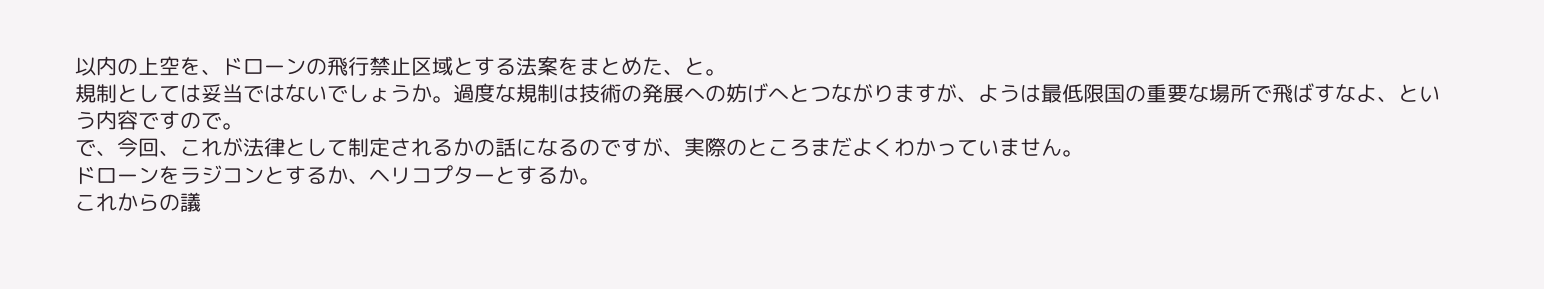以内の上空を、ドローンの飛行禁止区域とする法案をまとめた、と。
規制としては妥当ではないでしょうか。過度な規制は技術の発展への妨げへとつながりますが、ようは最低限国の重要な場所で飛ばすなよ、という内容ですので。
で、今回、これが法律として制定されるかの話になるのですが、実際のところまだよくわかっていません。
ドローンをラジコンとするか、ヘリコプターとするか。
これからの議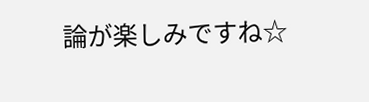論が楽しみですね☆